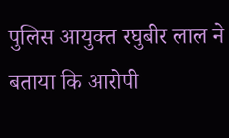पुलिस आयुक्त रघुबीर लाल ने बताया कि आरोपी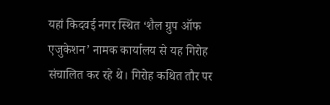यहां किदवई नगर स्थित ‘शैल ग्रुप ऑफ एजुकेशन’ नामक कार्यालय से यह गिरोह संचालित कर रहे थे। गिरोह कथित तौर पर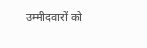उम्मीदवारों को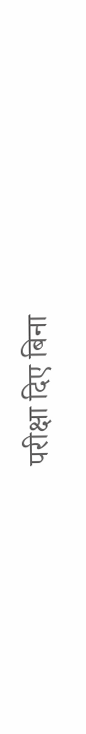परीक्षा दिए बिना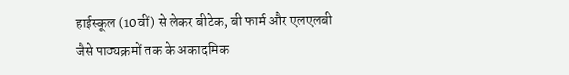हाईस्कूल (10वीं) से लेकर बीटेक, बी फार्म और एलएलबी जैसे पाठ्यक्रमों तक के अकादमिक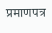प्रमाणपत्र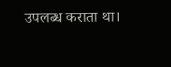उपलब्ध कराता था।